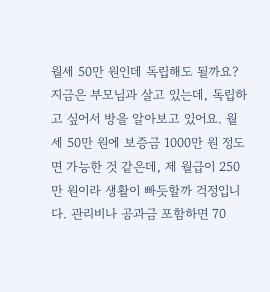월세 50만 원인데 독립해도 될까요?
지금은 부모님과 살고 있는데, 독립하고 싶어서 방을 알아보고 있어요. 월세 50만 원에 보증금 1000만 원 정도면 가능한 것 같은데, 제 월급이 250만 원이라 생활이 빠듯할까 걱정입니다. 관리비나 공과금 포함하면 70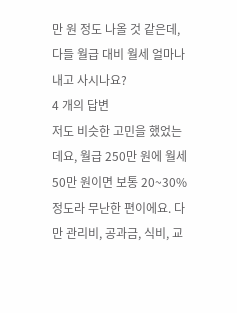만 원 정도 나올 것 같은데, 다들 월급 대비 월세 얼마나 내고 사시나요?
4 개의 답변
저도 비슷한 고민을 했었는데요, 월급 250만 원에 월세 50만 원이면 보통 20~30% 정도라 무난한 편이에요. 다만 관리비, 공과금, 식비, 교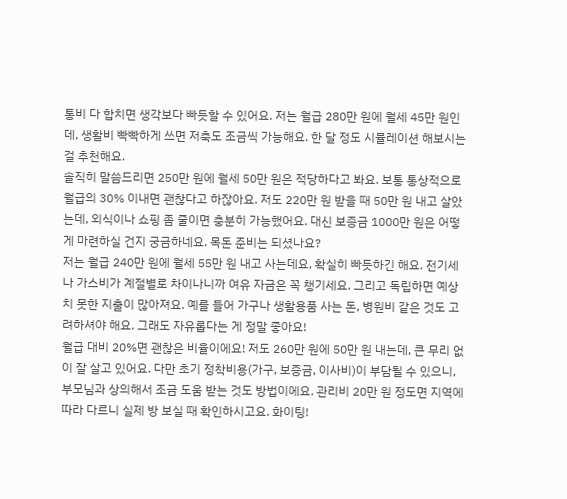통비 다 합치면 생각보다 빠듯할 수 있어요. 저는 월급 280만 원에 월세 45만 원인데, 생활비 빡빡하게 쓰면 저축도 조금씩 가능해요. 한 달 정도 시뮬레이션 해보시는 걸 추천해요.
솔직히 말씀드리면 250만 원에 월세 50만 원은 적당하다고 봐요. 보통 통상적으로 월급의 30% 이내면 괜찮다고 하잖아요. 저도 220만 원 받을 때 50만 원 내고 살았는데, 외식이나 쇼핑 좀 줄이면 충분히 가능했어요. 대신 보증금 1000만 원은 어떻게 마련하실 건지 궁금하네요. 목돈 준비는 되셨나요?
저는 월급 240만 원에 월세 55만 원 내고 사는데요, 확실히 빠듯하긴 해요. 전기세나 가스비가 계절별로 차이나니까 여유 자금은 꼭 챙기세요. 그리고 독립하면 예상치 못한 지출이 많아져요. 예를 들어 가구나 생활용품 사는 돈, 병원비 같은 것도 고려하셔야 해요. 그래도 자유롭다는 게 정말 좋아요!
월급 대비 20%면 괜찮은 비율이에요! 저도 260만 원에 50만 원 내는데, 큰 무리 없이 잘 살고 있어요. 다만 초기 정착비용(가구, 보증금, 이사비)이 부담될 수 있으니, 부모님과 상의해서 조금 도움 받는 것도 방법이에요. 관리비 20만 원 정도면 지역에 따라 다르니 실제 방 보실 때 확인하시고요. 화이팅!